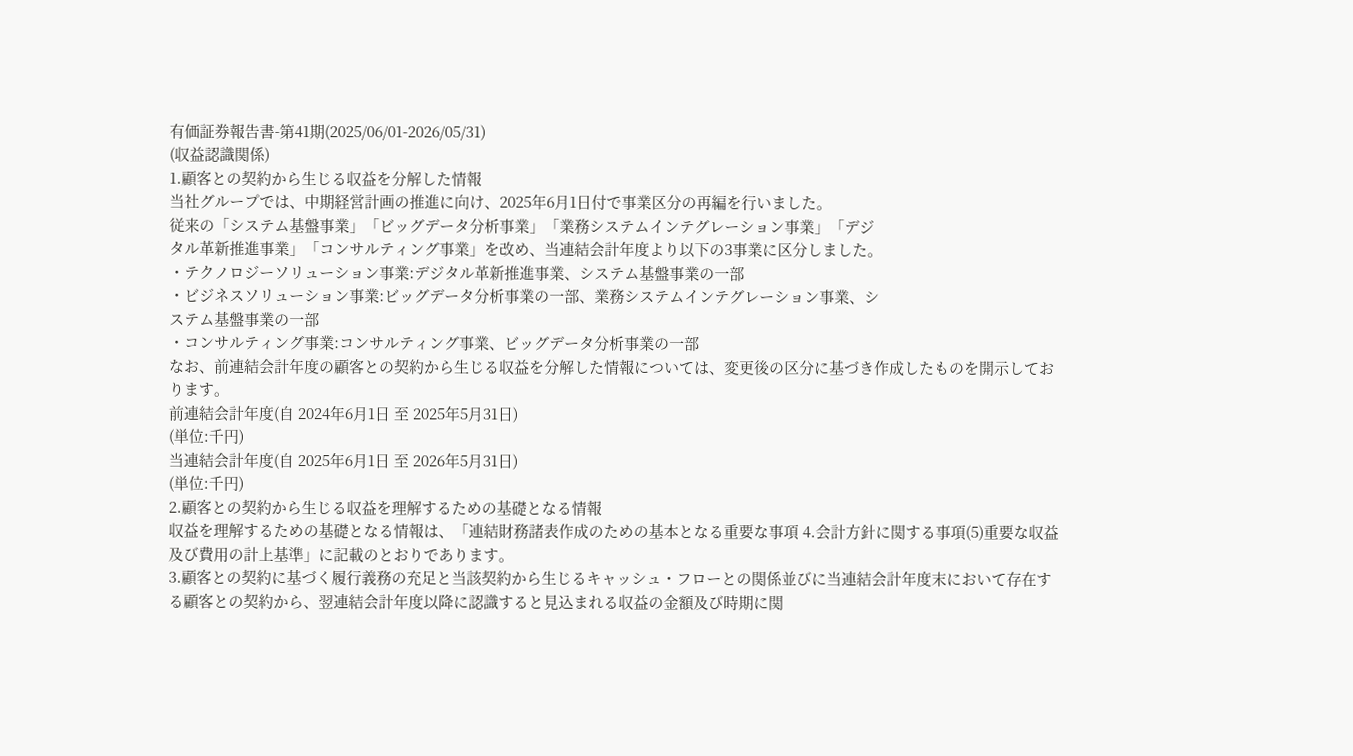有価証券報告書-第41期(2025/06/01-2026/05/31)
(収益認識関係)
1.顧客との契約から生じる収益を分解した情報
当社グループでは、中期経営計画の推進に向け、2025年6月1日付で事業区分の再編を行いました。
従来の「システム基盤事業」「ビッグデータ分析事業」「業務システムインテグレーション事業」「デジ
タル革新推進事業」「コンサルティング事業」を改め、当連結会計年度より以下の3事業に区分しました。
・テクノロジーソリューション事業:デジタル革新推進事業、システム基盤事業の一部
・ビジネスソリューション事業:ビッグデータ分析事業の一部、業務システムインテグレーション事業、シ
ステム基盤事業の一部
・コンサルティング事業:コンサルティング事業、ビッグデータ分析事業の一部
なお、前連結会計年度の顧客との契約から生じる収益を分解した情報については、変更後の区分に基づき作成したものを開示しております。
前連結会計年度(自 2024年6月1日 至 2025年5月31日)
(単位:千円)
当連結会計年度(自 2025年6月1日 至 2026年5月31日)
(単位:千円)
2.顧客との契約から生じる収益を理解するための基礎となる情報
収益を理解するための基礎となる情報は、「連結財務諸表作成のための基本となる重要な事項 4.会計方針に関する事項(5)重要な収益及び費用の計上基準」に記載のとおりであります。
3.顧客との契約に基づく履行義務の充足と当該契約から生じるキャッシュ・フローとの関係並びに当連結会計年度末において存在する顧客との契約から、翌連結会計年度以降に認識すると見込まれる収益の金額及び時期に関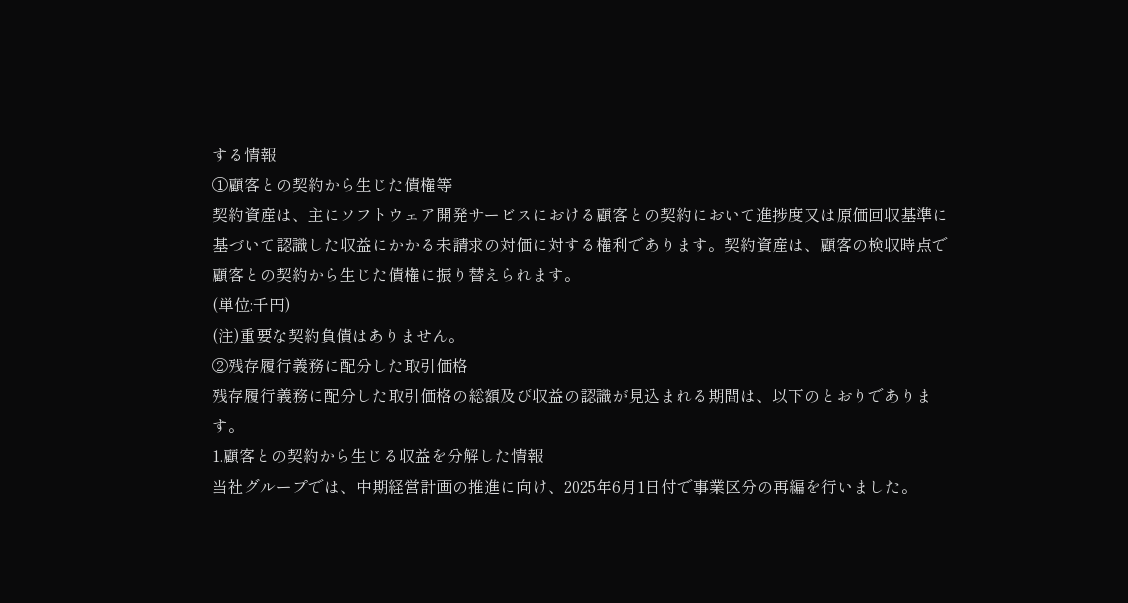する情報
①顧客との契約から生じた債権等
契約資産は、主にソフトウェア開発サービスにおける顧客との契約において進捗度又は原価回収基準に基づいて認識した収益にかかる未請求の対価に対する権利であります。契約資産は、顧客の検収時点で顧客との契約から生じた債権に振り替えられます。
(単位:千円)
(注)重要な契約負債はありません。
②残存履行義務に配分した取引価格
残存履行義務に配分した取引価格の総額及び収益の認識が見込まれる期間は、以下のとおりであります。
1.顧客との契約から生じる収益を分解した情報
当社グループでは、中期経営計画の推進に向け、2025年6月1日付で事業区分の再編を行いました。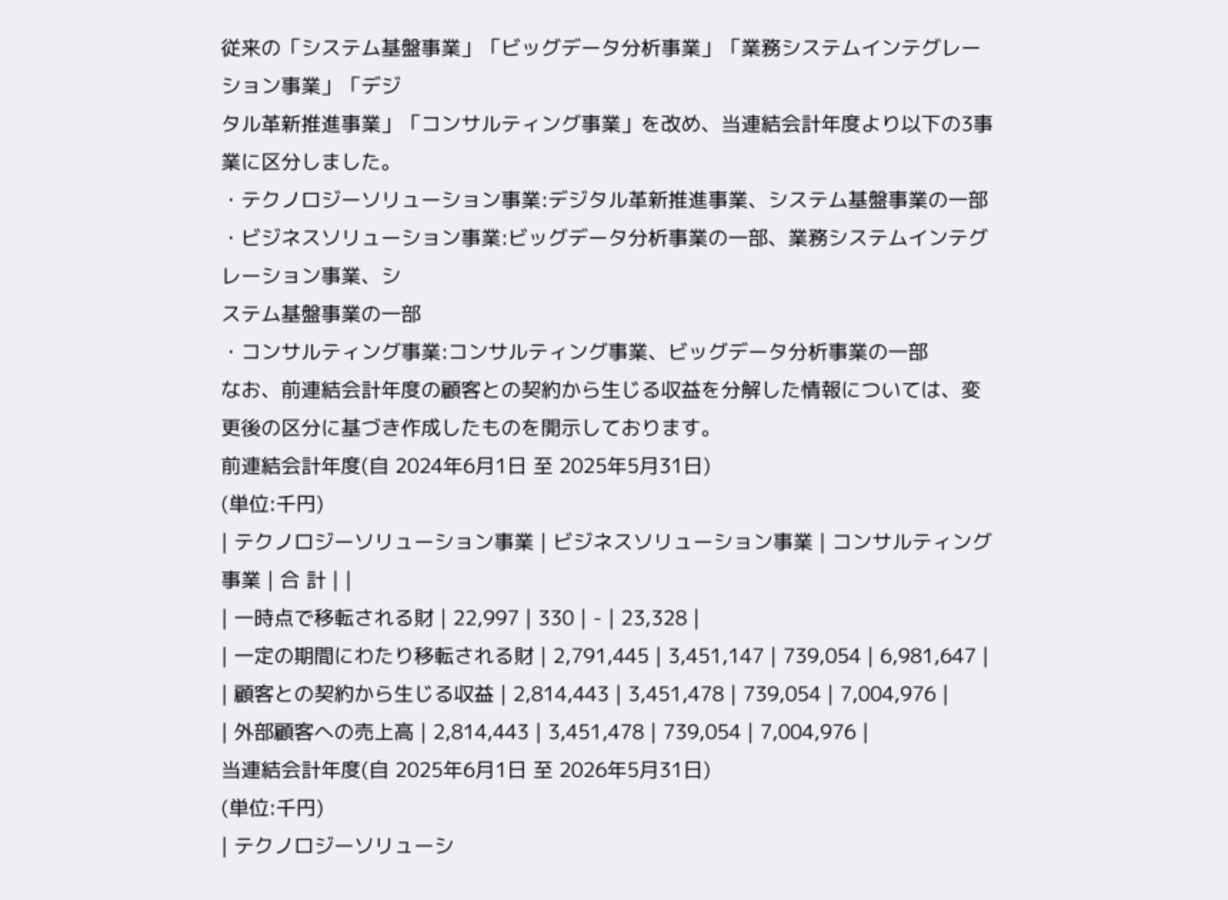従来の「システム基盤事業」「ビッグデータ分析事業」「業務システムインテグレーション事業」「デジ
タル革新推進事業」「コンサルティング事業」を改め、当連結会計年度より以下の3事業に区分しました。
・テクノロジーソリューション事業:デジタル革新推進事業、システム基盤事業の一部
・ビジネスソリューション事業:ビッグデータ分析事業の一部、業務システムインテグレーション事業、シ
ステム基盤事業の一部
・コンサルティング事業:コンサルティング事業、ビッグデータ分析事業の一部
なお、前連結会計年度の顧客との契約から生じる収益を分解した情報については、変更後の区分に基づき作成したものを開示しております。
前連結会計年度(自 2024年6月1日 至 2025年5月31日)
(単位:千円)
| テクノロジーソリューション事業 | ビジネスソリューション事業 | コンサルティング事業 | 合 計 | |
| 一時点で移転される財 | 22,997 | 330 | - | 23,328 |
| 一定の期間にわたり移転される財 | 2,791,445 | 3,451,147 | 739,054 | 6,981,647 |
| 顧客との契約から生じる収益 | 2,814,443 | 3,451,478 | 739,054 | 7,004,976 |
| 外部顧客への売上高 | 2,814,443 | 3,451,478 | 739,054 | 7,004,976 |
当連結会計年度(自 2025年6月1日 至 2026年5月31日)
(単位:千円)
| テクノロジーソリューシ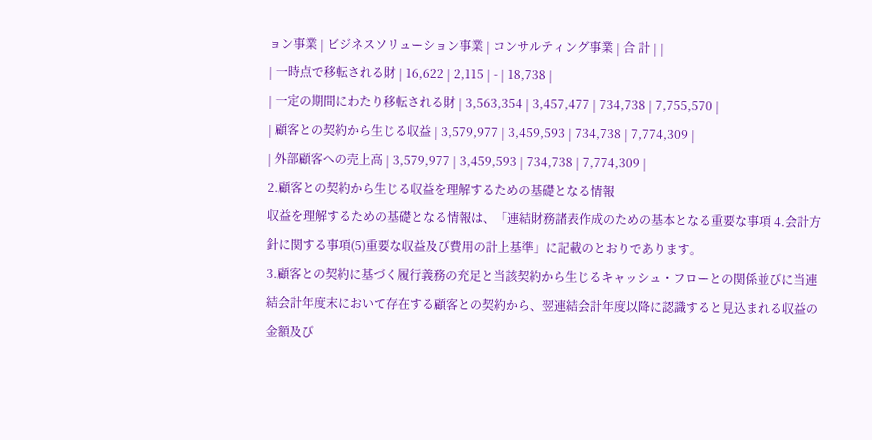ョン事業 | ビジネスソリューション事業 | コンサルティング事業 | 合 計 | |
| 一時点で移転される財 | 16,622 | 2,115 | - | 18,738 |
| 一定の期間にわたり移転される財 | 3,563,354 | 3,457,477 | 734,738 | 7,755,570 |
| 顧客との契約から生じる収益 | 3,579,977 | 3,459,593 | 734,738 | 7,774,309 |
| 外部顧客への売上高 | 3,579,977 | 3,459,593 | 734,738 | 7,774,309 |
2.顧客との契約から生じる収益を理解するための基礎となる情報
収益を理解するための基礎となる情報は、「連結財務諸表作成のための基本となる重要な事項 4.会計方針に関する事項(5)重要な収益及び費用の計上基準」に記載のとおりであります。
3.顧客との契約に基づく履行義務の充足と当該契約から生じるキャッシュ・フローとの関係並びに当連結会計年度末において存在する顧客との契約から、翌連結会計年度以降に認識すると見込まれる収益の金額及び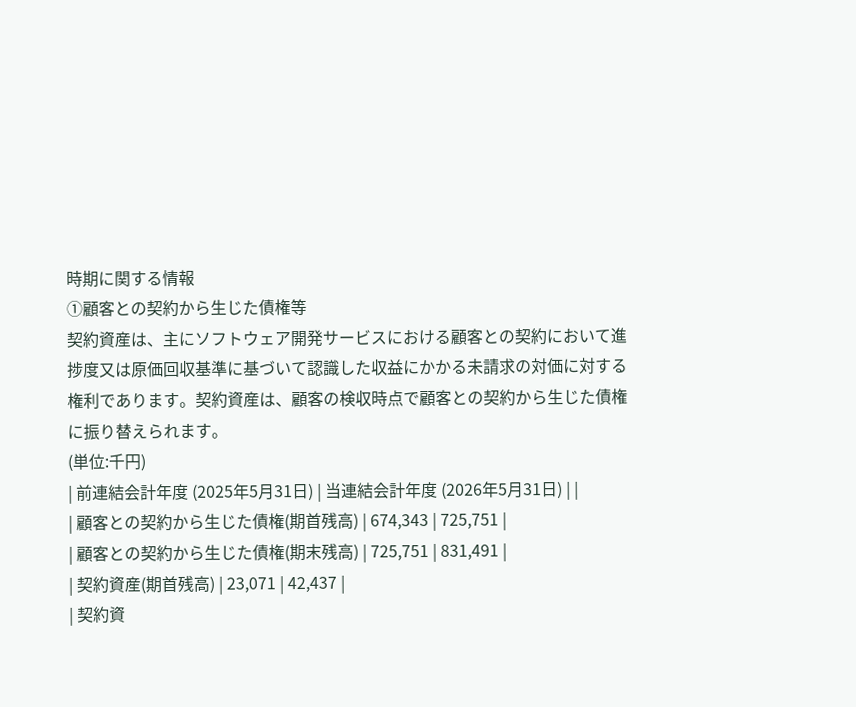時期に関する情報
①顧客との契約から生じた債権等
契約資産は、主にソフトウェア開発サービスにおける顧客との契約において進捗度又は原価回収基準に基づいて認識した収益にかかる未請求の対価に対する権利であります。契約資産は、顧客の検収時点で顧客との契約から生じた債権に振り替えられます。
(単位:千円)
| 前連結会計年度 (2025年5月31日) | 当連結会計年度 (2026年5月31日) | |
| 顧客との契約から生じた債権(期首残高) | 674,343 | 725,751 |
| 顧客との契約から生じた債権(期末残高) | 725,751 | 831,491 |
| 契約資産(期首残高) | 23,071 | 42,437 |
| 契約資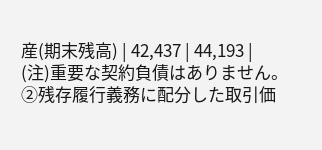産(期末残高) | 42,437 | 44,193 |
(注)重要な契約負債はありません。
②残存履行義務に配分した取引価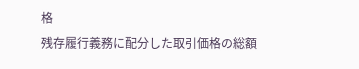格
残存履行義務に配分した取引価格の総額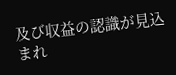及び収益の認識が見込まれ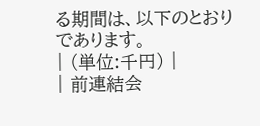る期間は、以下のとおりであります。
| (単位:千円) |
| 前連結会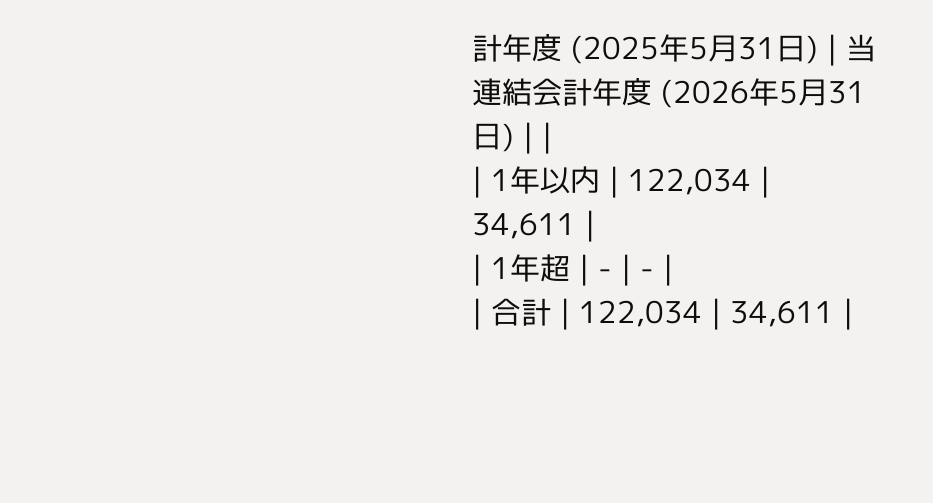計年度 (2025年5月31日) | 当連結会計年度 (2026年5月31日) | |
| 1年以内 | 122,034 | 34,611 |
| 1年超 | - | - |
| 合計 | 122,034 | 34,611 |